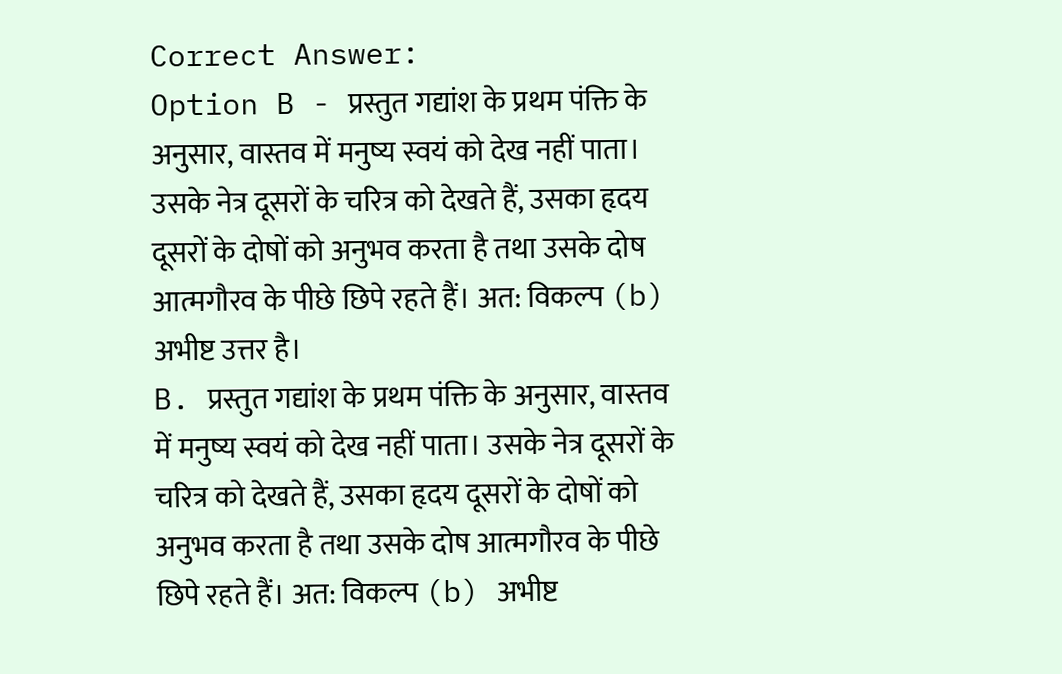Correct Answer:
Option B - प्रस्तुत गद्यांश के प्रथम पंक्ति के अनुसार, वास्तव में मनुष्य स्वयं को देख नहीं पाता। उसके नेत्र दूसरों के चरित्र को देखते हैं, उसका हृदय दूसरों के दोषों को अनुभव करता है तथा उसके दोष आत्मगौरव के पीछे छिपे रहते हैं। अत: विकल्प (b) अभीष्ट उत्तर है।
B. प्रस्तुत गद्यांश के प्रथम पंक्ति के अनुसार, वास्तव में मनुष्य स्वयं को देख नहीं पाता। उसके नेत्र दूसरों के चरित्र को देखते हैं, उसका हृदय दूसरों के दोषों को अनुभव करता है तथा उसके दोष आत्मगौरव के पीछे छिपे रहते हैं। अत: विकल्प (b) अभीष्ट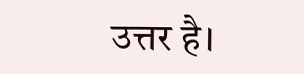उत्तर है।